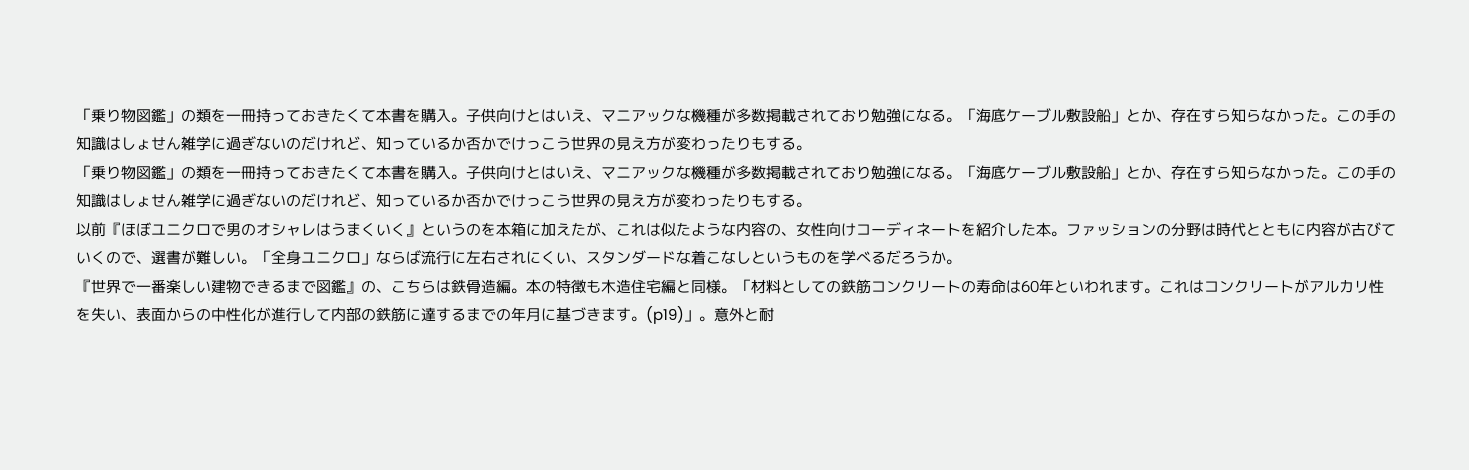「乗り物図鑑」の類を一冊持っておきたくて本書を購入。子供向けとはいえ、マニアックな機種が多数掲載されており勉強になる。「海底ケーブル敷設船」とか、存在すら知らなかった。この手の知識はしょせん雑学に過ぎないのだけれど、知っているか否かでけっこう世界の見え方が変わったりもする。
「乗り物図鑑」の類を一冊持っておきたくて本書を購入。子供向けとはいえ、マニアックな機種が多数掲載されており勉強になる。「海底ケーブル敷設船」とか、存在すら知らなかった。この手の知識はしょせん雑学に過ぎないのだけれど、知っているか否かでけっこう世界の見え方が変わったりもする。
以前『ほぼユニクロで男のオシャレはうまくいく』というのを本箱に加えたが、これは似たような内容の、女性向けコーディネートを紹介した本。ファッションの分野は時代とともに内容が古びていくので、選書が難しい。「全身ユニクロ」ならば流行に左右されにくい、スタンダードな着こなしというものを学べるだろうか。
『世界で一番楽しい建物できるまで図鑑』の、こちらは鉄骨造編。本の特徴も木造住宅編と同様。「材料としての鉄筋コンクリートの寿命は60年といわれます。これはコンクリートがアルカリ性を失い、表面からの中性化が進行して内部の鉄筋に達するまでの年月に基づきます。(p19)」。意外と耐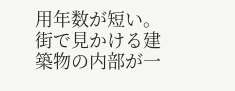用年数が短い。
街で見かける建築物の内部が一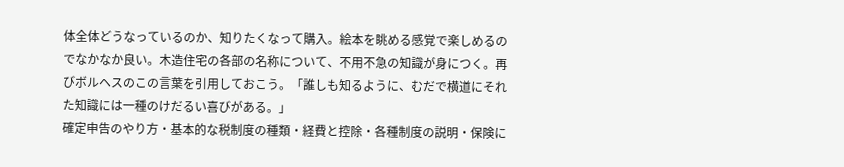体全体どうなっているのか、知りたくなって購入。絵本を眺める感覚で楽しめるのでなかなか良い。木造住宅の各部の名称について、不用不急の知識が身につく。再びボルヘスのこの言葉を引用しておこう。「誰しも知るように、むだで横道にそれた知識には一種のけだるい喜びがある。」
確定申告のやり方・基本的な税制度の種類・経費と控除・各種制度の説明・保険に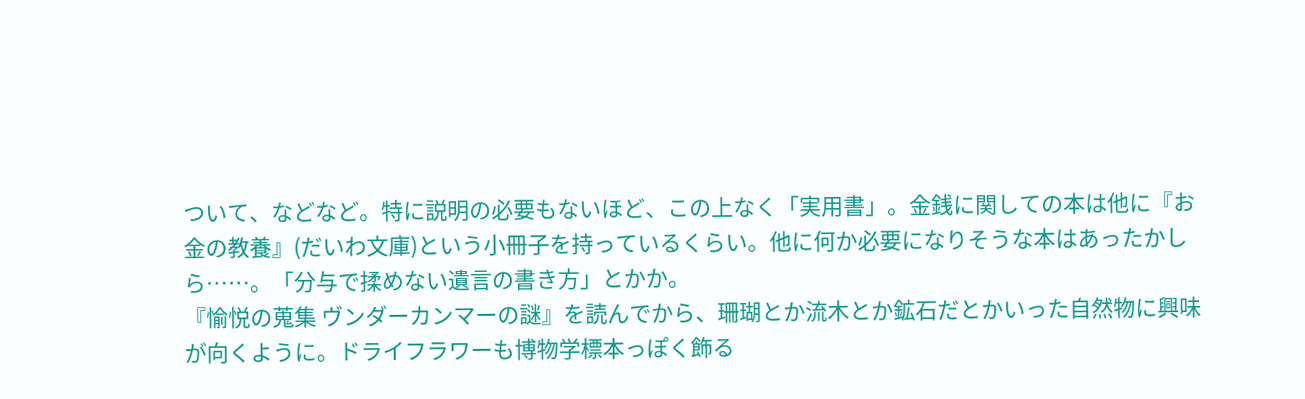ついて、などなど。特に説明の必要もないほど、この上なく「実用書」。金銭に関しての本は他に『お金の教養』(だいわ文庫)という小冊子を持っているくらい。他に何か必要になりそうな本はあったかしら……。「分与で揉めない遺言の書き方」とかか。
『愉悦の蒐集 ヴンダーカンマーの謎』を読んでから、珊瑚とか流木とか鉱石だとかいった自然物に興味が向くように。ドライフラワーも博物学標本っぽく飾る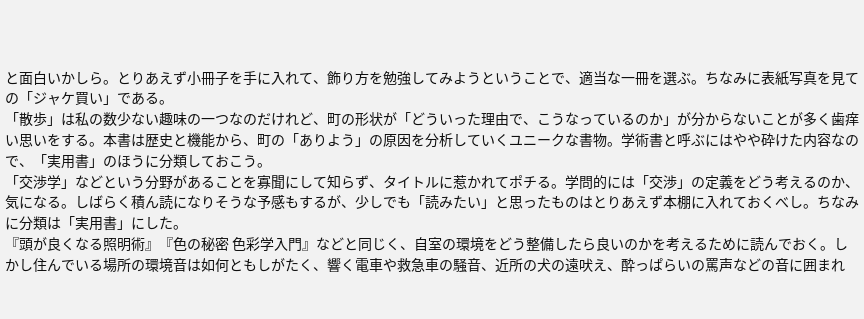と面白いかしら。とりあえず小冊子を手に入れて、飾り方を勉強してみようということで、適当な一冊を選ぶ。ちなみに表紙写真を見ての「ジャケ買い」である。
「散歩」は私の数少ない趣味の一つなのだけれど、町の形状が「どういった理由で、こうなっているのか」が分からないことが多く歯痒い思いをする。本書は歴史と機能から、町の「ありよう」の原因を分析していくユニークな書物。学術書と呼ぶにはやや砕けた内容なので、「実用書」のほうに分類しておこう。
「交渉学」などという分野があることを寡聞にして知らず、タイトルに惹かれてポチる。学問的には「交渉」の定義をどう考えるのか、気になる。しばらく積ん読になりそうな予感もするが、少しでも「読みたい」と思ったものはとりあえず本棚に入れておくべし。ちなみに分類は「実用書」にした。
『頭が良くなる照明術』『色の秘密 色彩学入門』などと同じく、自室の環境をどう整備したら良いのかを考えるために読んでおく。しかし住んでいる場所の環境音は如何ともしがたく、響く電車や救急車の騒音、近所の犬の遠吠え、酔っぱらいの罵声などの音に囲まれ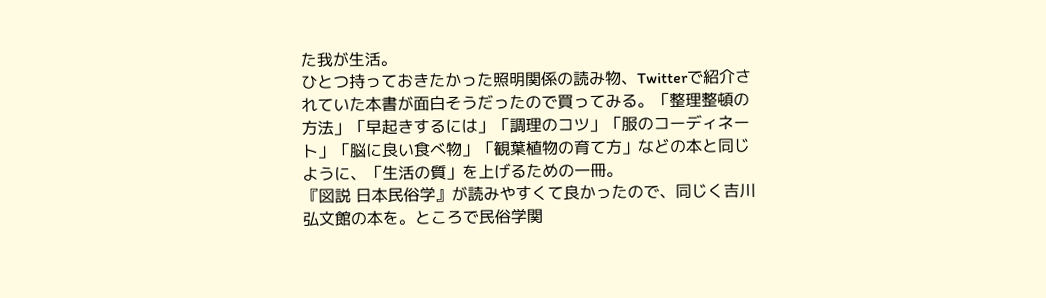た我が生活。
ひとつ持っておきたかった照明関係の読み物、Twitterで紹介されていた本書が面白そうだったので買ってみる。「整理整頓の方法」「早起きするには」「調理のコツ」「服のコーディネート」「脳に良い食べ物」「観葉植物の育て方」などの本と同じように、「生活の質」を上げるための一冊。
『図説 日本民俗学』が読みやすくて良かったので、同じく吉川弘文館の本を。ところで民俗学関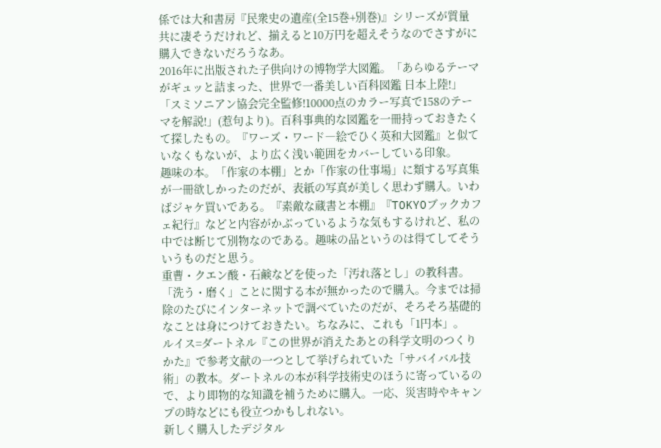係では大和書房『民衆史の遺産(全15巻+別巻)』シリーズが質量共に凄そうだけれど、揃えると10万円を超えそうなのでさすがに購入できないだろうなあ。
2016年に出版された子供向けの博物学大図鑑。「あらゆるテーマがギュッと詰まった、世界で一番美しい百科図鑑 日本上陸!」「スミソニアン協会完全監修!10000点のカラー写真で158のテーマを解説!」(惹句より)。百科事典的な図鑑を一冊持っておきたくて探したもの。『ワーズ・ワード―絵でひく英和大図鑑』と似ていなくもないが、より広く浅い範囲をカバーしている印象。
趣味の本。「作家の本棚」とか「作家の仕事場」に類する写真集が一冊欲しかったのだが、表紙の写真が美しく思わず購入。いわばジャケ買いである。『素敵な蔵書と本棚』『TOKYOブックカフェ紀行』などと内容がかぶっているような気もするけれど、私の中では断じて別物なのである。趣味の品というのは得てしてそういうものだと思う。
重曹・クエン酸・石鹸などを使った「汚れ落とし」の教科書。「洗う・磨く」ことに関する本が無かったので購入。今までは掃除のたびにインターネットで調べていたのだが、そろそろ基礎的なことは身につけておきたい。ちなみに、これも「1円本」。
ルイス=ダートネル『この世界が消えたあとの科学文明のつくりかた』で参考文献の一つとして挙げられていた「サバイバル技術」の教本。ダートネルの本が科学技術史のほうに寄っているので、より即物的な知識を補うために購入。一応、災害時やキャンプの時などにも役立つかもしれない。
新しく購入したデジタル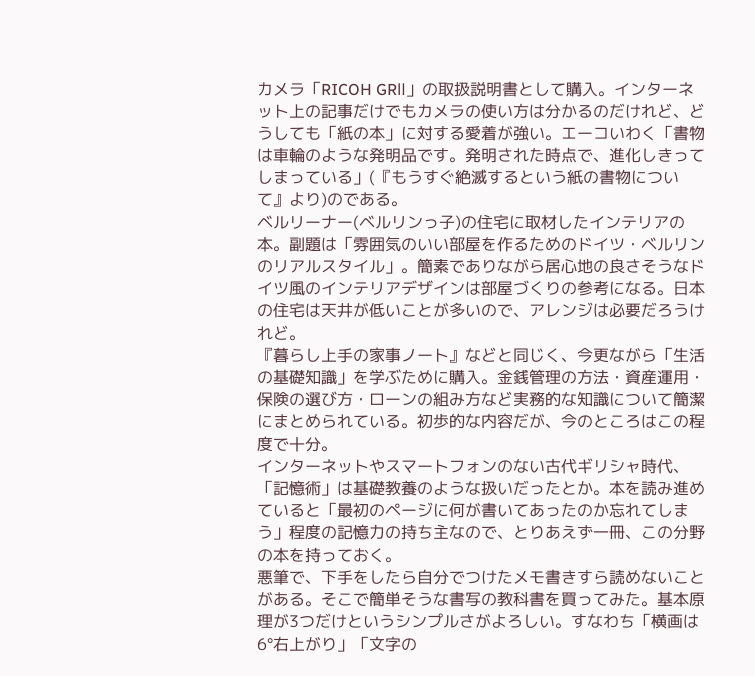カメラ「RICOH GRⅡ」の取扱説明書として購入。インターネット上の記事だけでもカメラの使い方は分かるのだけれど、どうしても「紙の本」に対する愛着が強い。エーコいわく「書物は車輪のような発明品です。発明された時点で、進化しきってしまっている」(『もうすぐ絶滅するという紙の書物について』より)のである。
ベルリーナー(ベルリンっ子)の住宅に取材したインテリアの本。副題は「雰囲気のいい部屋を作るためのドイツ・ベルリンのリアルスタイル」。簡素でありながら居心地の良さそうなドイツ風のインテリアデザインは部屋づくりの参考になる。日本の住宅は天井が低いことが多いので、アレンジは必要だろうけれど。
『暮らし上手の家事ノート』などと同じく、今更ながら「生活の基礎知識」を学ぶために購入。金銭管理の方法・資産運用・保険の選び方・ローンの組み方など実務的な知識について簡潔にまとめられている。初歩的な内容だが、今のところはこの程度で十分。
インターネットやスマートフォンのない古代ギリシャ時代、「記憶術」は基礎教養のような扱いだったとか。本を読み進めていると「最初のページに何が書いてあったのか忘れてしまう」程度の記憶力の持ち主なので、とりあえず一冊、この分野の本を持っておく。
悪筆で、下手をしたら自分でつけたメモ書きすら読めないことがある。そこで簡単そうな書写の教科書を買ってみた。基本原理が3つだけというシンプルさがよろしい。すなわち「横画は6°右上がり」「文字の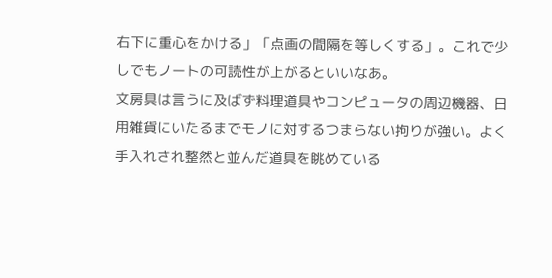右下に重心をかける」「点画の間隔を等しくする」。これで少しでもノートの可読性が上がるといいなあ。
文房具は言うに及ばず料理道具やコンピュータの周辺機器、日用雑貨にいたるまでモノに対するつまらない拘りが強い。よく手入れされ整然と並んだ道具を眺めている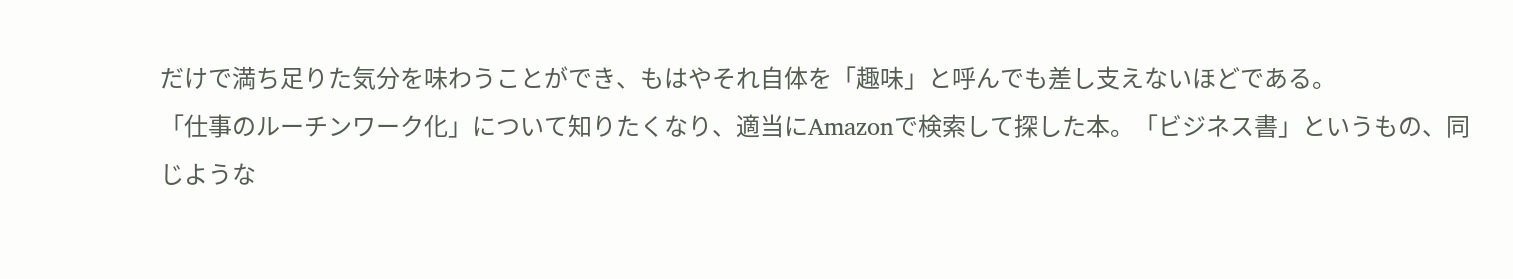だけで満ち足りた気分を味わうことができ、もはやそれ自体を「趣味」と呼んでも差し支えないほどである。
「仕事のルーチンワーク化」について知りたくなり、適当にAmazonで検索して探した本。「ビジネス書」というもの、同じような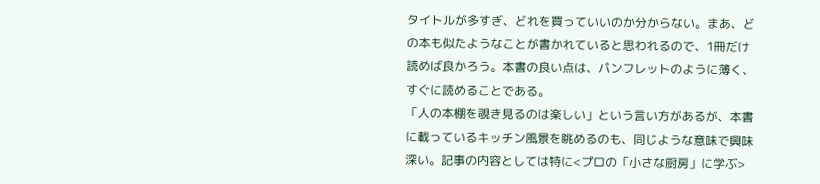タイトルが多すぎ、どれを買っていいのか分からない。まあ、どの本も似たようなことが書かれていると思われるので、1冊だけ読めば良かろう。本書の良い点は、パンフレットのように薄く、すぐに読めることである。
「人の本棚を覗き見るのは楽しい」という言い方があるが、本書に載っているキッチン風景を眺めるのも、同じような意味で興味深い。記事の内容としては特に<プロの「小さな厨房」に学ぶ>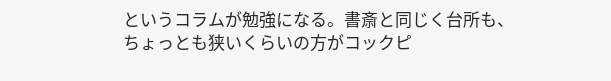というコラムが勉強になる。書斎と同じく台所も、ちょっとも狭いくらいの方がコックピ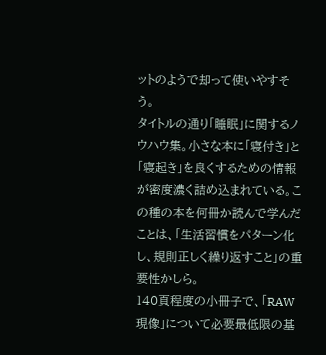ットのようで却って使いやすそう。
タイトルの通り「睡眠」に関するノウハウ集。小さな本に「寝付き」と「寝起き」を良くするための情報が密度濃く詰め込まれている。この種の本を何冊か読んで学んだことは、「生活習慣をパターン化し、規則正しく繰り返すこと」の重要性かしら。
140頁程度の小冊子で、「RAW現像」について必要最低限の基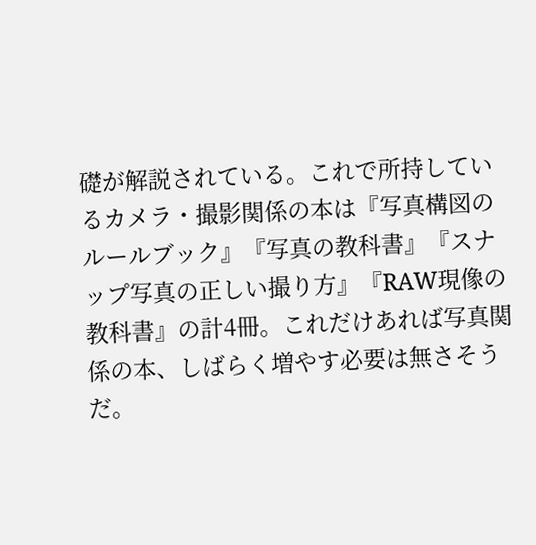礎が解説されている。これで所持しているカメラ・撮影関係の本は『写真構図のルールブック』『写真の教科書』『スナップ写真の正しい撮り方』『RAW現像の教科書』の計4冊。これだけあれば写真関係の本、しばらく増やす必要は無さそうだ。